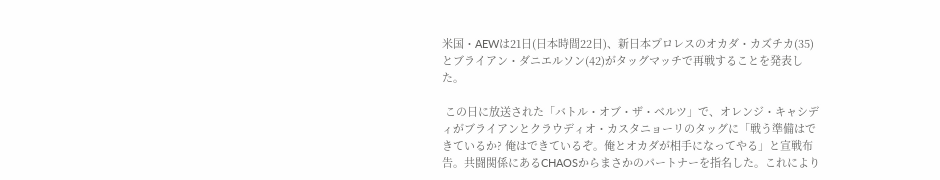米国・AEWは21日(日本時間22日)、新日本プロレスのオカダ・カズチカ(35)とブライアン・ダニエルソン(42)がタッグマッチで再戦することを発表した。

 この日に放送された「バトル・オブ・ザ・ベルツ」で、オレンジ・キャシディがブライアンとクラウディオ・カスタニョーリのタッグに「戦う準備はできているか? 俺はできているぞ。俺とオカダが相手になってやる」と宣戦布告。共闘関係にあるCHAOSからまさかのパートナーを指名した。これにより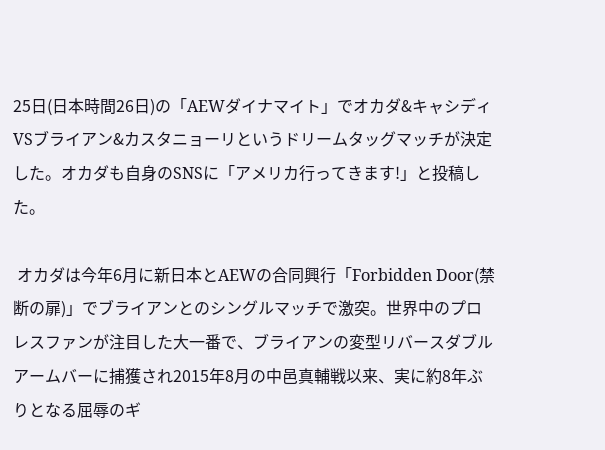25日(日本時間26日)の「AEWダイナマイト」でオカダ&キャシディVSブライアン&カスタニョーリというドリームタッグマッチが決定した。オカダも自身のSNSに「アメリカ行ってきます!」と投稿した。

 オカダは今年6月に新日本とAEWの合同興行「Fоrbidden Dооr(禁断の扉)」でブライアンとのシングルマッチで激突。世界中のプロレスファンが注目した大一番で、ブライアンの変型リバースダブルアームバーに捕獲され2015年8月の中邑真輔戦以来、実に約8年ぶりとなる屈辱のギ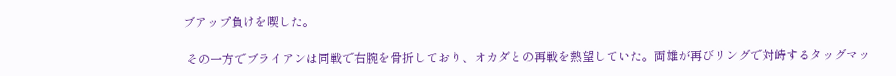ブアップ負けを喫した。

 その一方でブライアンは同戦で右腕を骨折しており、オカダとの再戦を熱望していた。両雄が再びリングで対峙するタッグマッ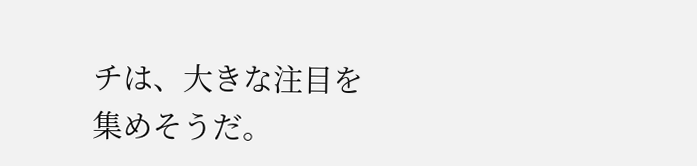チは、大きな注目を集めそうだ。